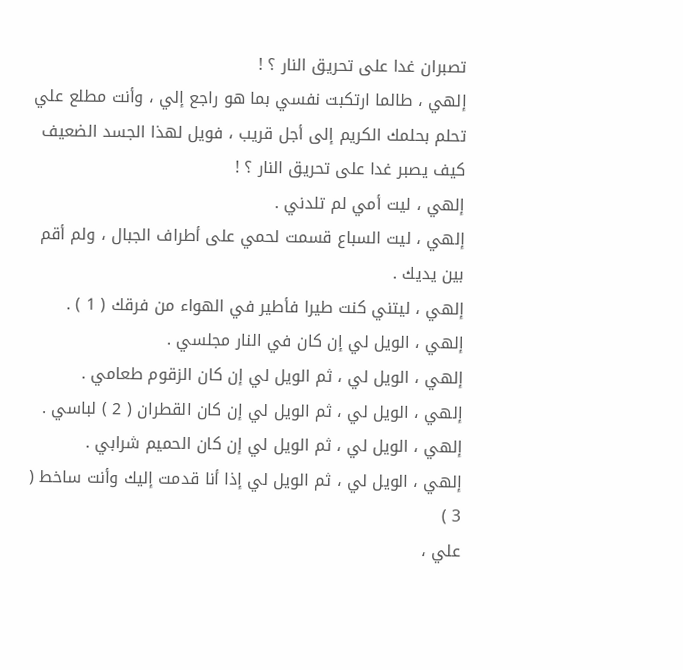تصبران غدا على تحريق النار ؟ !
إلهي ، طالما ارتكبت نفسي بما هو راجع إلي ، وأنت مطلع علي
تحلم بحلمك الكريم إلى أجل قريب ، فويل لهذا الجسد الضعيف
كيف يصبر غدا على تحريق النار ؟ !
إلهي ، ليت أمي لم تلدني .
إلهي ، ليت السباع قسمت لحمي على أطراف الجبال ، ولم أقم
بين يديك .
إلهي ، ليتني كنت طيرا فأطير في الهواء من فرقك ( 1 ) .
إلهي ، الويل لي إن كان في النار مجلسي .
إلهي ، الويل لي ، ثم الويل لي إن كان الزقوم طعامي .
إلهي ، الويل لي ، ثم الويل لي إن كان القطران ( 2 ) لباسي .
إلهي ، الويل لي ، ثم الويل لي إن كان الحميم شرابي .
إلهي ، الويل لي ، ثم الويل لي إذا أنا قدمت إليك وأنت ساخط ( 3 )
علي ،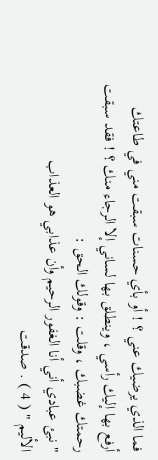فما الذي يرضيك عني ؟ ! أو بأي حسنات سبقت مني في طاعتك
أرفع بها إليك رأسي ، وينطلق بها لساني إلا الرجاء منك ؟ ! فقد سبقت
رحمتك غضبك ، وقلت : وقولك الحق :
" نبئ عبادي أني أنا الغفور الرحيم وأن عذابي هو العذاب
الأليم " ( 4 ) . صدقت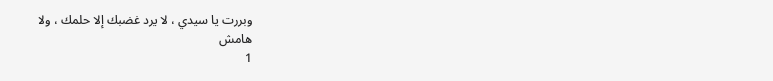وبررت يا سيدي ، لا يرد غضبك إلا حلمك ، ولا
هامش
1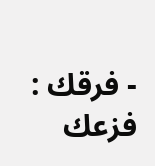- فرقك : فزعك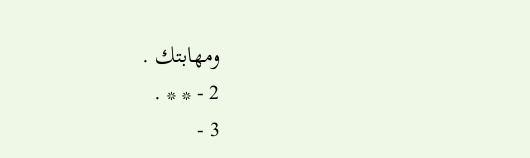ومهابتك .
2 - * * .
3 -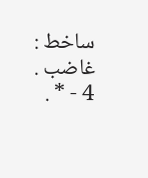ساخط : غاضب .
4 - * .